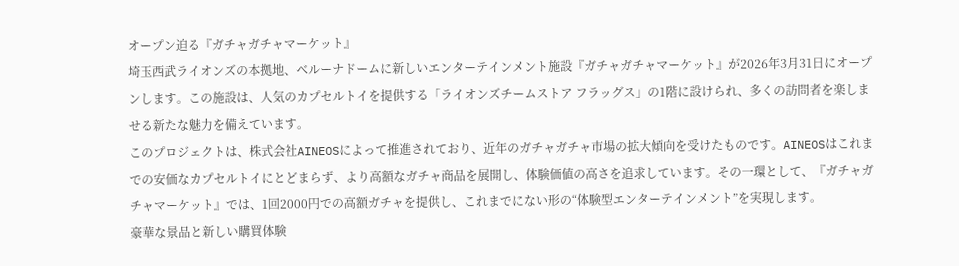オープン迫る『ガチャガチャマーケット』
埼玉西武ライオンズの本拠地、ベルーナドームに新しいエンターテインメント施設『ガチャガチャマーケット』が2026年3月31日にオープンします。この施設は、人気のカプセルトイを提供する「ライオンズチームストア フラッグス」の1階に設けられ、多くの訪問者を楽しませる新たな魅力を備えています。
このプロジェクトは、株式会社AINEOSによって推進されており、近年のガチャガチャ市場の拡大傾向を受けたものです。AINEOSはこれまでの安価なカプセルトイにとどまらず、より高額なガチャ商品を展開し、体験価値の高さを追求しています。その一環として、『ガチャガチャマーケット』では、1回2000円での高額ガチャを提供し、これまでにない形の“体験型エンターテインメント”を実現します。
豪華な景品と新しい購買体験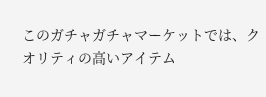このガチャガチャマーケットでは、クオリティの高いアイテム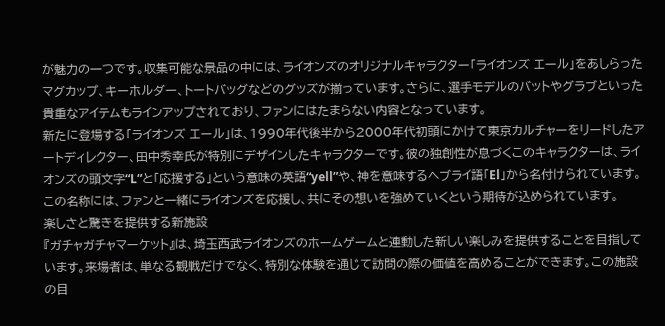が魅力の一つです。収集可能な景品の中には、ライオンズのオリジナルキャラクター「ライオンズ エール」をあしらったマグカップ、キーホルダー、トートバッグなどのグッズが揃っています。さらに、選手モデルのバットやグラブといった貴重なアイテムもラインアップされており、ファンにはたまらない内容となっています。
新たに登場する「ライオンズ エール」は、1990年代後半から2000年代初頭にかけて東京カルチャーをリードしたアートディレクター、田中秀幸氏が特別にデザインしたキャラクターです。彼の独創性が息づくこのキャラクターは、ライオンズの頭文字“L”と「応援する」という意味の英語“yell”や、神を意味するヘブライ語「El」から名付けられています。この名称には、ファンと一緒にライオンズを応援し、共にその想いを強めていくという期待が込められています。
楽しさと驚きを提供する新施設
『ガチャガチャマーケット』は、埼玉西武ライオンズのホームゲームと連動した新しい楽しみを提供することを目指しています。来場者は、単なる観戦だけでなく、特別な体験を通じて訪問の際の価値を高めることができます。この施設の目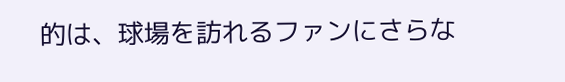的は、球場を訪れるファンにさらな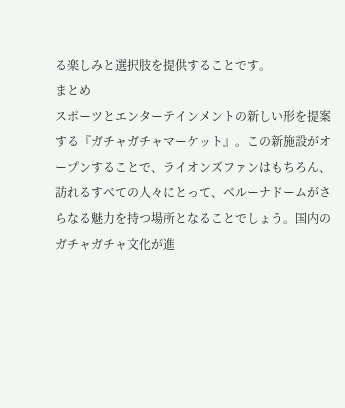る楽しみと選択肢を提供することです。
まとめ
スポーツとエンターテインメントの新しい形を提案する『ガチャガチャマーケット』。この新施設がオープンすることで、ライオンズファンはもちろん、訪れるすべての人々にとって、ベルーナドームがさらなる魅力を持つ場所となることでしょう。国内のガチャガチャ文化が進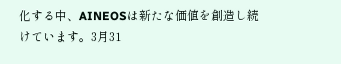化する中、AINEOSは新たな価値を創造し続けています。3月31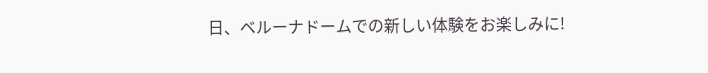日、ベルーナドームでの新しい体験をお楽しみに!